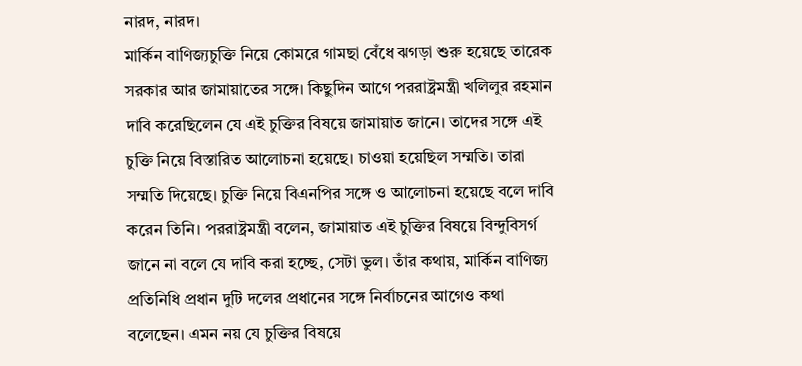নারদ, নারদ।
মার্কিন বাণিজ্যচুক্তি নিয়ে কোমরে গামছা বেঁধে ঝগড়া শুরু হয়েছে তারেক সরকার আর জামায়াতের সঙ্গে। কিছুদিন আগে পররাষ্ট্রমন্ত্রী খলিলুর রহমান দাবি করেছিলেন যে এই চুক্তির বিষয়ে জামায়াত জানে। তাদের সঙ্গে এই চুক্তি নিয়ে বিস্তারিত আলোচনা হয়েছে। চাওয়া হয়েছিল সম্মতি। তারা সম্মতি দিয়েছে। চুক্তি নিয়ে বিএনপির সঙ্গে ও আলোচনা হয়েছে বলে দাবি করেন তিনি। পররাষ্ট্রমন্ত্রী বলেন, জামায়াত এই চুক্তির বিষয়ে বিন্দুবিসর্গ জানে না বলে যে দাবি করা হচ্ছে, সেটা ভুল। তাঁর কথায়, মার্কিন বাণিজ্য প্রতিনিধি প্রধান দুটি দলের প্রধানের সঙ্গে নির্বাচনের আগেও কথা বলেছেন। এমন নয় যে চুক্তির বিষয়ে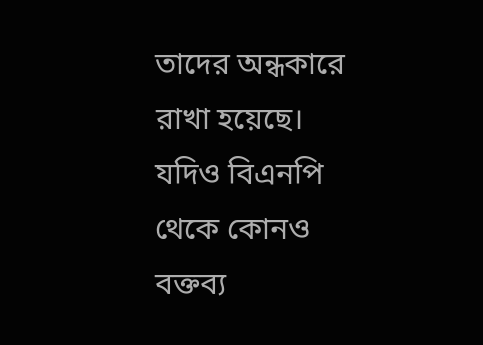তাদের অন্ধকারে রাখা হয়েছে। যদিও বিএনপি থেকে কোনও বক্তব্য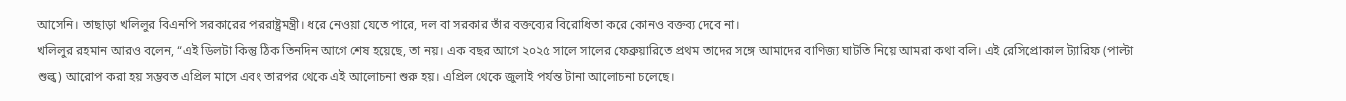আসেনি। তাছাড়া খলিলুর বিএনপি সরকারের পররাষ্ট্রমন্ত্রী। ধরে নেওয়া যেতে পারে, দল বা সরকার তাঁর বক্তব্যের বিরোধিতা করে কোনও বক্তব্য দেবে না।
খলিলুর রহমান আরও বলেন, “এই ডিলটা কিন্তু ঠিক তিনদিন আগে শেষ হয়েছে, তা নয়। এক বছর আগে ২০২৫ সালে সালের ফেব্রুয়ারিতে প্রথম তাদের সঙ্গে আমাদের বাণিজ্য ঘাটতি নিয়ে আমরা কথা বলি। এই রেসিপ্রোকাল ট্যারিফ (পাল্টা শুল্ক) আরোপ করা হয় সম্ভবত এপ্রিল মাসে এবং তারপর থেকে এই আলোচনা শুরু হয়। এপ্রিল থেকে জুলাই পর্যন্ত টানা আলোচনা চলেছে।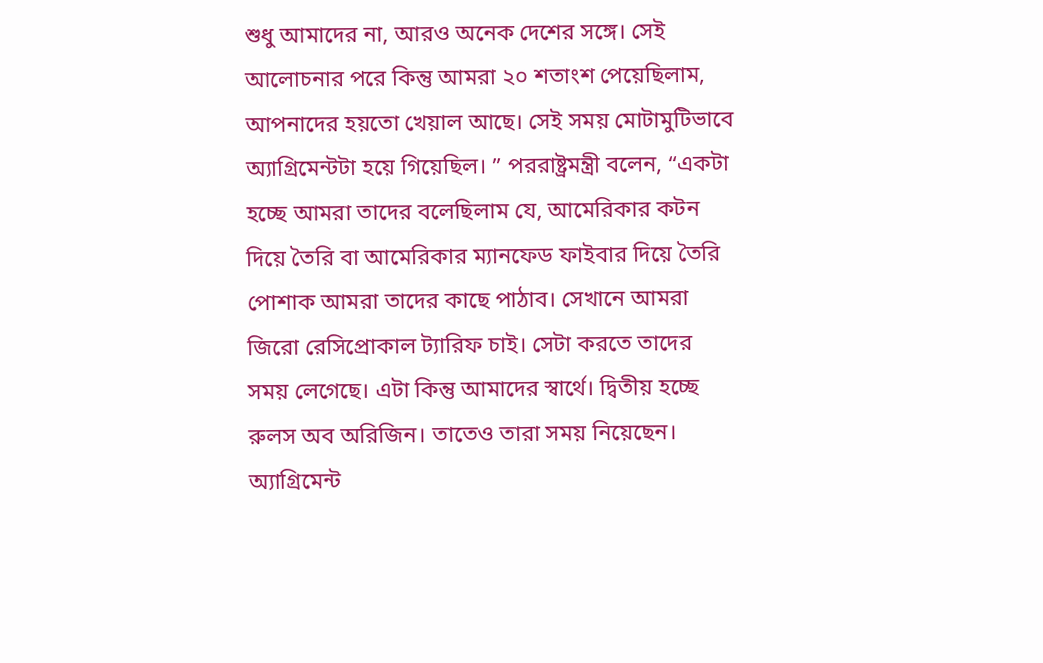শুধু আমাদের না, আরও অনেক দেশের সঙ্গে। সেই আলোচনার পরে কিন্তু আমরা ২০ শতাংশ পেয়েছিলাম, আপনাদের হয়তো খেয়াল আছে। সেই সময় মোটামুটিভাবে অ্যাগ্রিমেন্টটা হয়ে গিয়েছিল। ” পররাষ্ট্রমন্ত্রী বলেন, “একটা হচ্ছে আমরা তাদের বলেছিলাম যে, আমেরিকার কটন দিয়ে তৈরি বা আমেরিকার ম্যানফেড ফাইবার দিয়ে তৈরি পোশাক আমরা তাদের কাছে পাঠাব। সেখানে আমরা জিরো রেসিপ্রোকাল ট্যারিফ চাই। সেটা করতে তাদের সময় লেগেছে। এটা কিন্তু আমাদের স্বার্থে। দ্বিতীয় হচ্ছে রুলস অব অরিজিন। তাতেও তারা সময় নিয়েছেন। অ্যাগ্রিমেন্ট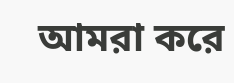আমরা করে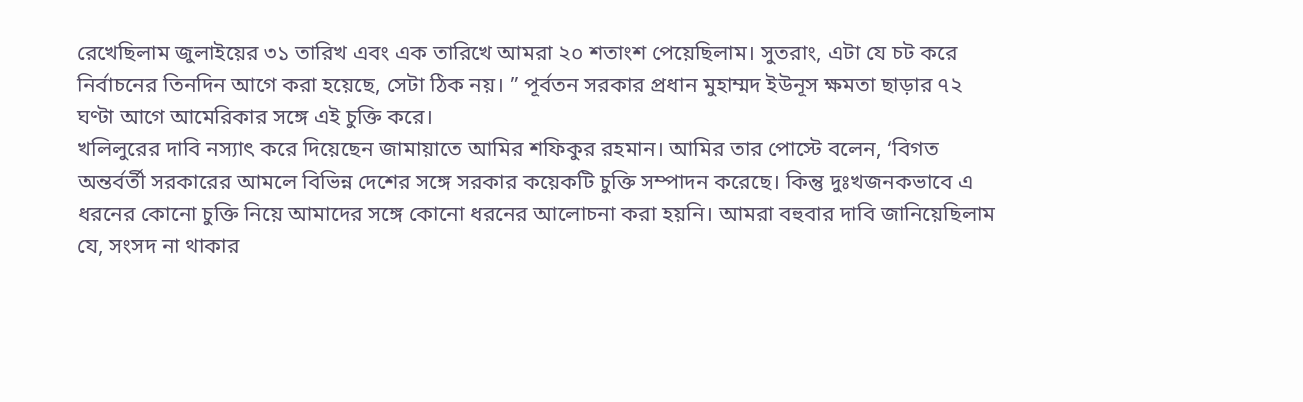রেখেছিলাম জুলাইয়ের ৩১ তারিখ এবং এক তারিখে আমরা ২০ শতাংশ পেয়েছিলাম। সুতরাং, এটা যে চট করে নির্বাচনের তিনদিন আগে করা হয়েছে, সেটা ঠিক নয়। ” পূর্বতন সরকার প্রধান মুহাম্মদ ইউনূস ক্ষমতা ছাড়ার ৭২ ঘণ্টা আগে আমেরিকার সঙ্গে এই চুক্তি করে।
খলিলুরের দাবি নস্যাৎ করে দিয়েছেন জামায়াতে আমির শফিকুর রহমান। আমির তার পোস্টে বলেন, ‘বিগত অন্তর্বর্তী সরকারের আমলে বিভিন্ন দেশের সঙ্গে সরকার কয়েকটি চুক্তি সম্পাদন করেছে। কিন্তু দুঃখজনকভাবে এ ধরনের কোনো চুক্তি নিয়ে আমাদের সঙ্গে কোনো ধরনের আলোচনা করা হয়নি। আমরা বহুবার দাবি জানিয়েছিলাম যে, সংসদ না থাকার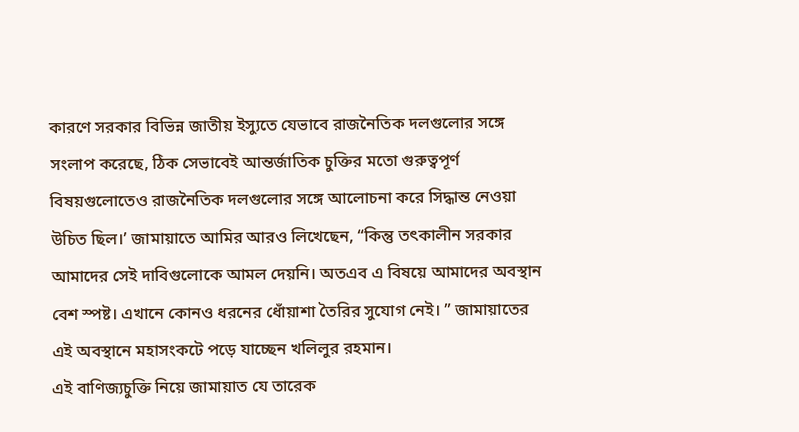কারণে সরকার বিভিন্ন জাতীয় ইস্যুতে যেভাবে রাজনৈতিক দলগুলোর সঙ্গে সংলাপ করেছে, ঠিক সেভাবেই আন্তর্জাতিক চুক্তির মতো গুরুত্বপূর্ণ বিষয়গুলোতেও রাজনৈতিক দলগুলোর সঙ্গে আলোচনা করে সিদ্ধান্ত নেওয়া উচিত ছিল।’ জামায়াতে আমির আরও লিখেছেন, “কিন্তু তৎকালীন সরকার আমাদের সেই দাবিগুলোকে আমল দেয়নি। অতএব এ বিষয়ে আমাদের অবস্থান বেশ স্পষ্ট। এখানে কোনও ধরনের ধোঁয়াশা তৈরির সুযোগ নেই। ” জামায়াতের এই অবস্থানে মহাসংকটে পড়ে যাচ্ছেন খলিলুর রহমান।
এই বাণিজ্যচুক্তি নিয়ে জামায়াত যে তারেক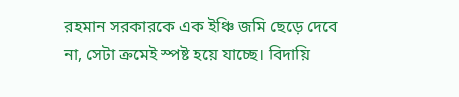রহমান সরকারকে এক ইঞ্চি জমি ছেড়ে দেবে না, সেটা ক্রমেই স্পষ্ট হয়ে যাচ্ছে। বিদায়ি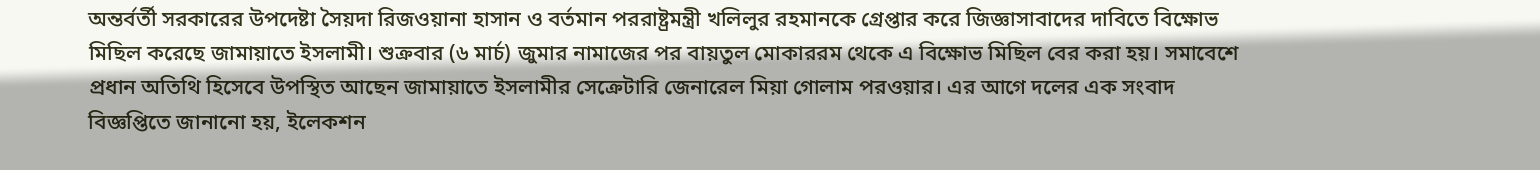অন্তর্বর্তী সরকারের উপদেষ্টা সৈয়দা রিজওয়ানা হাসান ও বর্তমান পররাষ্ট্রমন্ত্রী খলিলুর রহমানকে গ্রেপ্তার করে জিজ্ঞাসাবাদের দাবিতে বিক্ষোভ মিছিল করেছে জামায়াতে ইসলামী। শুক্রবার (৬ মার্চ) জুমার নামাজের পর বায়তুল মোকাররম থেকে এ বিক্ষোভ মিছিল বের করা হয়। সমাবেশে প্রধান অতিথি হিসেবে উপস্থিত আছেন জামায়াতে ইসলামীর সেক্রেটারি জেনারেল মিয়া গোলাম পরওয়ার। এর আগে দলের এক সংবাদ বিজ্ঞপ্তিতে জানানো হয়, ইলেকশন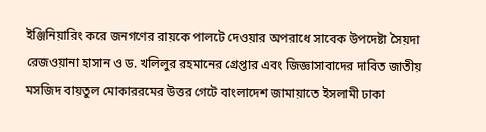ইঞ্জিনিয়ারিং করে জনগণের রায়কে পালটে দেওয়ার অপরাধে সাবেক উপদেষ্টা সৈয়দা রেজওয়ানা হাসান ও ড. খলিলুর রহমানের গ্রেপ্তার এবং জিজ্ঞাসাবাদের দাবিত জাতীয় মসজিদ বায়তুল মোকাররমের উত্তর গেটে বাংলাদেশ জামায়াতে ইসলামী ঢাকা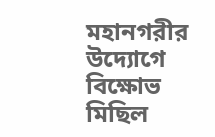মহানগরীর উদ্যোগে বিক্ষোভ মিছিল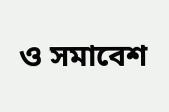ও সমাবেশ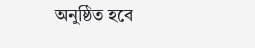অনুষ্ঠিত হবে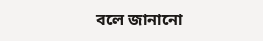বলে জানানো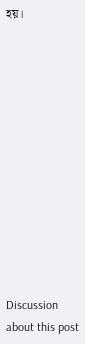হয়।












Discussion about this post